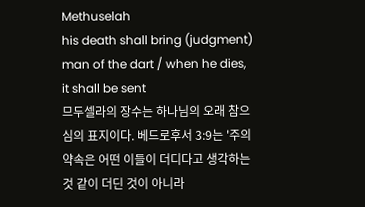Methuselah
his death shall bring (judgment)
man of the dart / when he dies, it shall be sent
므두셀라의 장수는 하나님의 오래 참으심의 표지이다. 베드로후서 3:9는 '주의 약속은 어떤 이들이 더디다고 생각하는 것 같이 더딘 것이 아니라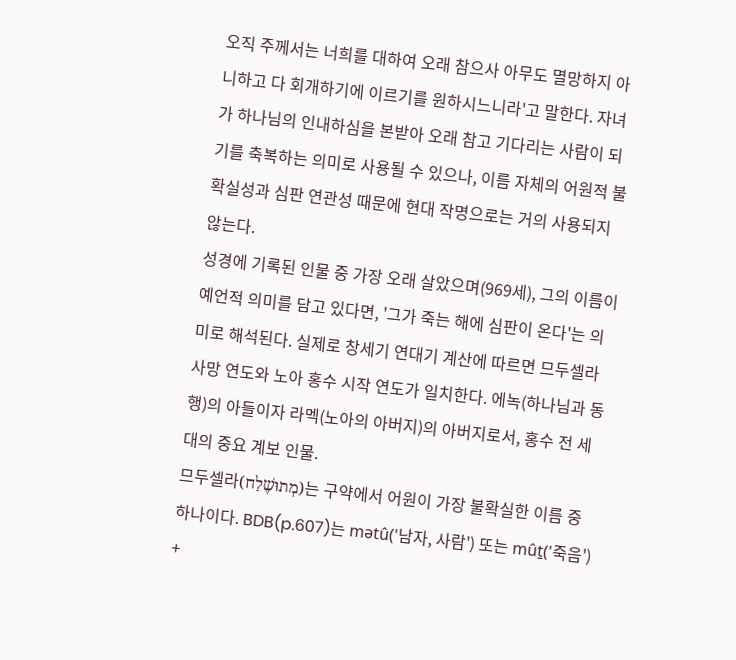오직 주께서는 너희를 대하여 오래 참으사 아무도 멸망하지 아니하고 다 회개하기에 이르기를 원하시느니라'고 말한다. 자녀가 하나님의 인내하심을 본받아 오래 참고 기다리는 사람이 되기를 축복하는 의미로 사용될 수 있으나, 이름 자체의 어원적 불확실성과 심판 연관성 때문에 현대 작명으로는 거의 사용되지 않는다.
성경에 기록된 인물 중 가장 오래 살았으며(969세), 그의 이름이 예언적 의미를 담고 있다면, '그가 죽는 해에 심판이 온다'는 의미로 해석된다. 실제로 창세기 연대기 계산에 따르면 므두셀라 사망 연도와 노아 홍수 시작 연도가 일치한다. 에녹(하나님과 동행)의 아들이자 라멕(노아의 아버지)의 아버지로서, 홍수 전 세대의 중요 계보 인물.
므두셀라(מְתוּשֶׁלַח)는 구약에서 어원이 가장 불확실한 이름 중 하나이다. BDB(p.607)는 mətû('남자, 사람') 또는 mûṯ('죽음') +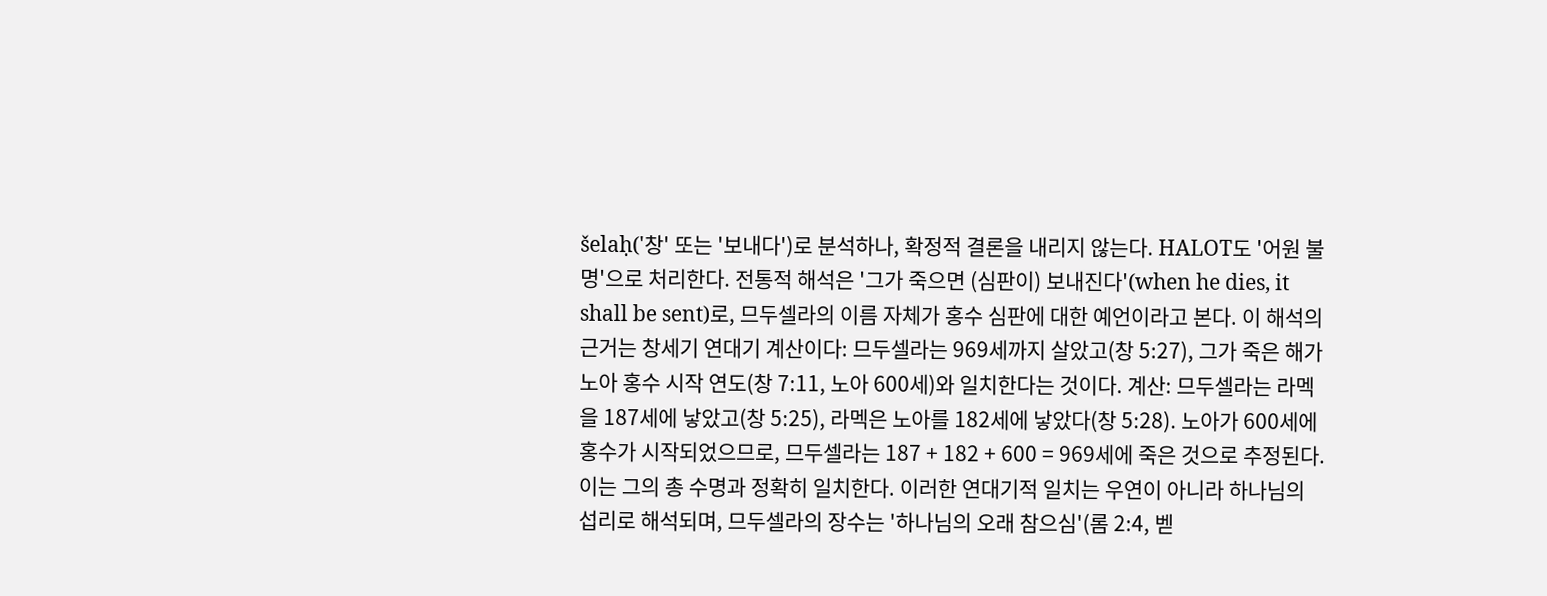šelaḥ('창' 또는 '보내다')로 분석하나, 확정적 결론을 내리지 않는다. HALOT도 '어원 불명'으로 처리한다. 전통적 해석은 '그가 죽으면 (심판이) 보내진다'(when he dies, it shall be sent)로, 므두셀라의 이름 자체가 홍수 심판에 대한 예언이라고 본다. 이 해석의 근거는 창세기 연대기 계산이다: 므두셀라는 969세까지 살았고(창 5:27), 그가 죽은 해가 노아 홍수 시작 연도(창 7:11, 노아 600세)와 일치한다는 것이다. 계산: 므두셀라는 라멕을 187세에 낳았고(창 5:25), 라멕은 노아를 182세에 낳았다(창 5:28). 노아가 600세에 홍수가 시작되었으므로, 므두셀라는 187 + 182 + 600 = 969세에 죽은 것으로 추정된다. 이는 그의 총 수명과 정확히 일치한다. 이러한 연대기적 일치는 우연이 아니라 하나님의 섭리로 해석되며, 므두셀라의 장수는 '하나님의 오래 참으심'(롬 2:4, 벧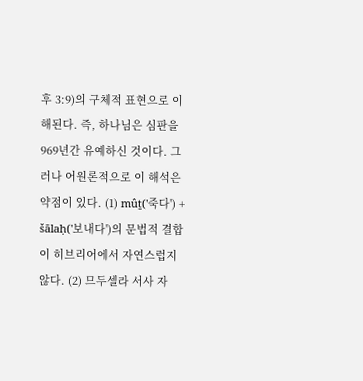후 3:9)의 구체적 표현으로 이해된다. 즉, 하나님은 심판을 969년간 유예하신 것이다. 그러나 어원론적으로 이 해석은 약점이 있다. (1) mûṯ('죽다') + šālaḥ('보내다')의 문법적 결합이 히브리어에서 자연스럽지 않다. (2) 므두셀라 서사 자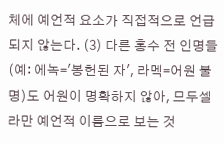체에 예언적 요소가 직접적으로 언급되지 않는다. (3) 다른 홍수 전 인명들(예: 에녹='봉헌된 자', 라멕=어원 불명)도 어원이 명확하지 않아, 므두셀라만 예언적 이름으로 보는 것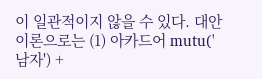이 일관적이지 않을 수 있다. 대안 이론으로는 (1) 아카드어 mutu('남자') +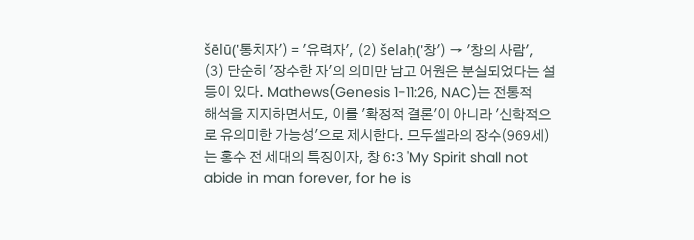šēlū('통치자') = '유력자', (2) šelaḥ('창') → '창의 사람', (3) 단순히 '장수한 자'의 의미만 남고 어원은 분실되었다는 설 등이 있다. Mathews(Genesis 1-11:26, NAC)는 전통적 해석을 지지하면서도, 이를 '확정적 결론'이 아니라 '신학적으로 유의미한 가능성'으로 제시한다. 므두셀라의 장수(969세)는 홍수 전 세대의 특징이자, 창 6:3 'My Spirit shall not abide in man forever, for he is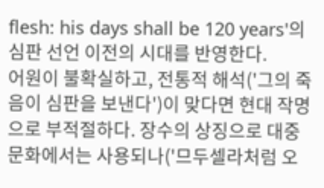flesh: his days shall be 120 years'의 심판 선언 이전의 시대를 반영한다.
어원이 불확실하고, 전통적 해석('그의 죽음이 심판을 보낸다')이 맞다면 현대 작명으로 부적절하다. 장수의 상징으로 대중 문화에서는 사용되나('므두셀라처럼 오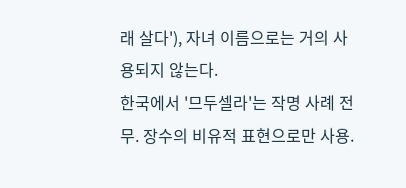래 살다'), 자녀 이름으로는 거의 사용되지 않는다.
한국에서 '므두셀라'는 작명 사례 전무. 장수의 비유적 표현으로만 사용.